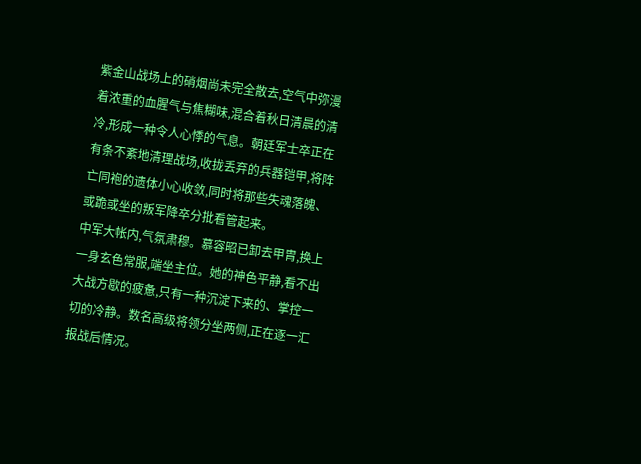紫金山战场上的硝烟尚未完全散去,空气中弥漫着浓重的血腥气与焦糊味,混合着秋日清晨的清冷,形成一种令人心悸的气息。朝廷军士卒正在有条不紊地清理战场,收拢丢弃的兵器铠甲,将阵亡同袍的遗体小心收敛,同时将那些失魂落魄、或跪或坐的叛军降卒分批看管起来。
中军大帐内,气氛肃穆。慕容昭已卸去甲胄,换上一身玄色常服,端坐主位。她的神色平静,看不出大战方歇的疲惫,只有一种沉淀下来的、掌控一切的冷静。数名高级将领分坐两侧,正在逐一汇报战后情况。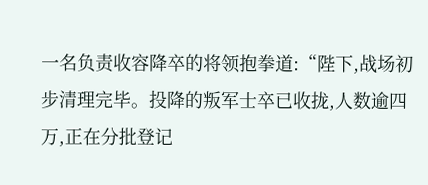一名负责收容降卒的将领抱拳道:“陛下,战场初步清理完毕。投降的叛军士卒已收拢,人数逾四万,正在分批登记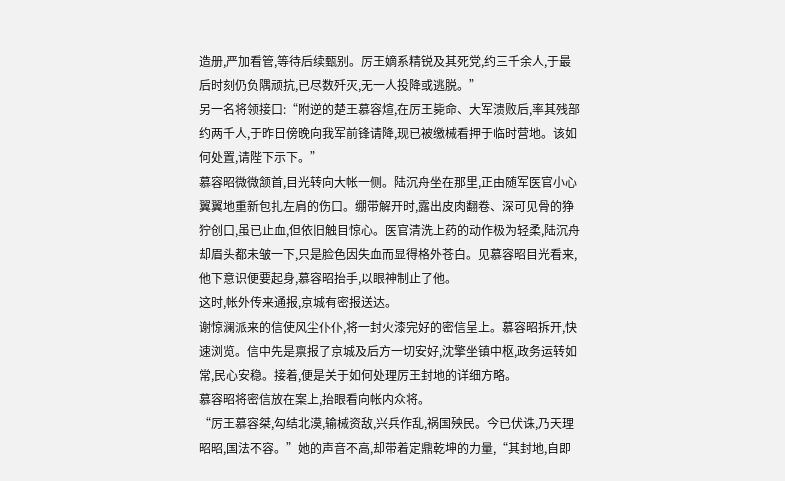造册,严加看管,等待后续甄别。厉王嫡系精锐及其死党,约三千余人,于最后时刻仍负隅顽抗,已尽数歼灭,无一人投降或逃脱。”
另一名将领接口:“附逆的楚王慕容煊,在厉王毙命、大军溃败后,率其残部约两千人,于昨日傍晚向我军前锋请降,现已被缴械看押于临时营地。该如何处置,请陛下示下。”
慕容昭微微颔首,目光转向大帐一侧。陆沉舟坐在那里,正由随军医官小心翼翼地重新包扎左肩的伤口。绷带解开时,露出皮肉翻卷、深可见骨的狰狞创口,虽已止血,但依旧触目惊心。医官清洗上药的动作极为轻柔,陆沉舟却眉头都未皱一下,只是脸色因失血而显得格外苍白。见慕容昭目光看来,他下意识便要起身,慕容昭抬手,以眼神制止了他。
这时,帐外传来通报,京城有密报送达。
谢惊澜派来的信使风尘仆仆,将一封火漆完好的密信呈上。慕容昭拆开,快速浏览。信中先是禀报了京城及后方一切安好,沈擎坐镇中枢,政务运转如常,民心安稳。接着,便是关于如何处理厉王封地的详细方略。
慕容昭将密信放在案上,抬眼看向帐内众将。
“厉王慕容桀,勾结北漠,输械资敌,兴兵作乱,祸国殃民。今已伏诛,乃天理昭昭,国法不容。”她的声音不高,却带着定鼎乾坤的力量,“其封地,自即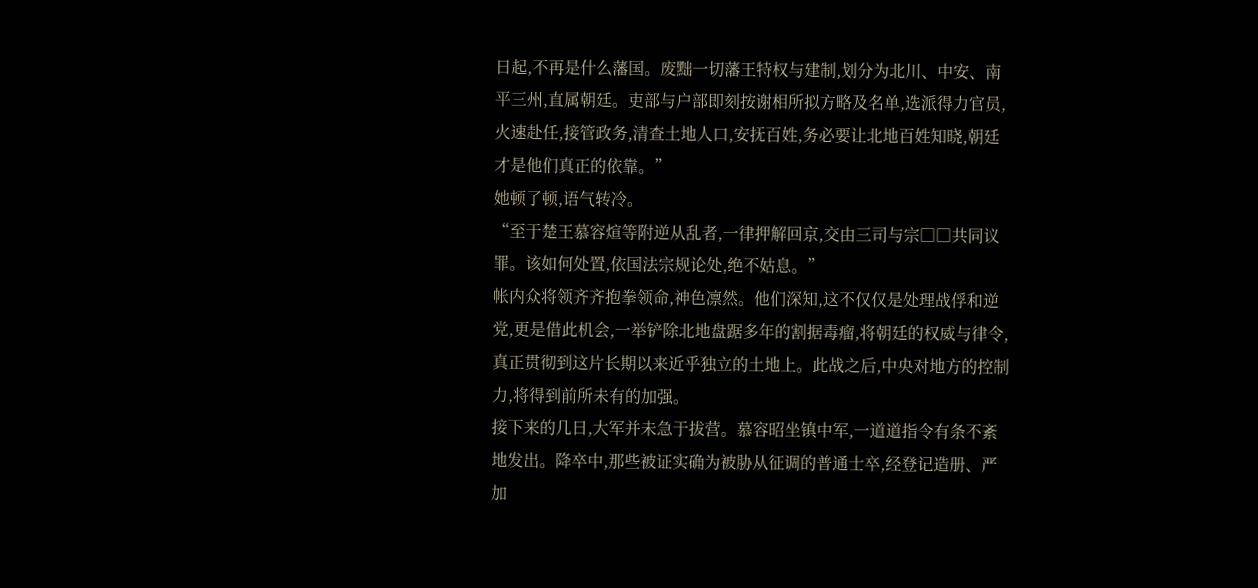日起,不再是什么藩国。废黜一切藩王特权与建制,划分为北川、中安、南平三州,直属朝廷。吏部与户部即刻按谢相所拟方略及名单,选派得力官员,火速赴任,接管政务,清查土地人口,安抚百姓,务必要让北地百姓知晓,朝廷才是他们真正的依靠。”
她顿了顿,语气转冷。
“至于楚王慕容煊等附逆从乱者,一律押解回京,交由三司与宗□□共同议罪。该如何处置,依国法宗规论处,绝不姑息。”
帐内众将领齐齐抱拳领命,神色凛然。他们深知,这不仅仅是处理战俘和逆党,更是借此机会,一举铲除北地盘踞多年的割据毒瘤,将朝廷的权威与律令,真正贯彻到这片长期以来近乎独立的土地上。此战之后,中央对地方的控制力,将得到前所未有的加强。
接下来的几日,大军并未急于拔营。慕容昭坐镇中军,一道道指令有条不紊地发出。降卒中,那些被证实确为被胁从征调的普通士卒,经登记造册、严加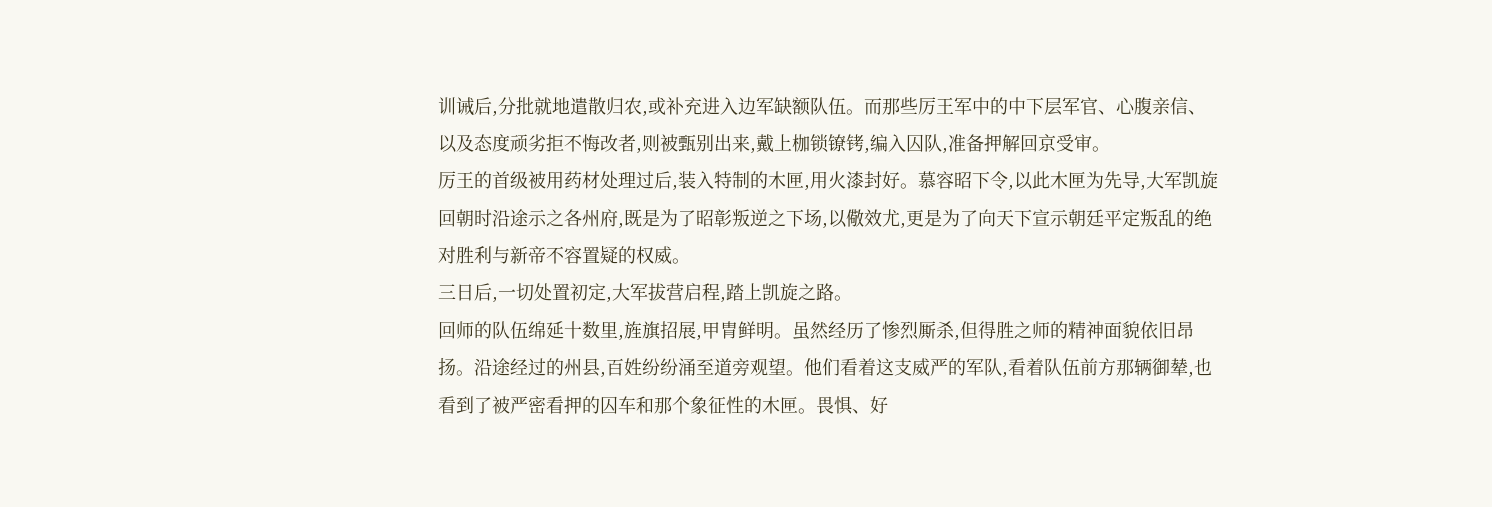训诫后,分批就地遣散归农,或补充进入边军缺额队伍。而那些厉王军中的中下层军官、心腹亲信、以及态度顽劣拒不悔改者,则被甄别出来,戴上枷锁镣铐,编入囚队,准备押解回京受审。
厉王的首级被用药材处理过后,装入特制的木匣,用火漆封好。慕容昭下令,以此木匣为先导,大军凯旋回朝时沿途示之各州府,既是为了昭彰叛逆之下场,以儆效尤,更是为了向天下宣示朝廷平定叛乱的绝对胜利与新帝不容置疑的权威。
三日后,一切处置初定,大军拔营启程,踏上凯旋之路。
回师的队伍绵延十数里,旌旗招展,甲胄鲜明。虽然经历了惨烈厮杀,但得胜之师的精神面貌依旧昂扬。沿途经过的州县,百姓纷纷涌至道旁观望。他们看着这支威严的军队,看着队伍前方那辆御辇,也看到了被严密看押的囚车和那个象征性的木匣。畏惧、好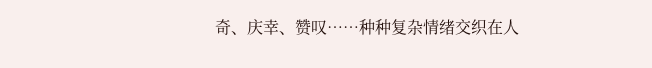奇、庆幸、赞叹……种种复杂情绪交织在人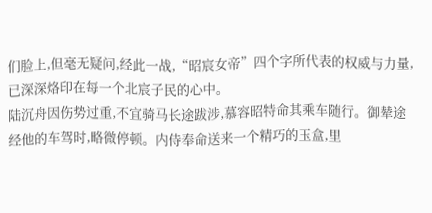们脸上,但毫无疑问,经此一战,“昭宸女帝”四个字所代表的权威与力量,已深深烙印在每一个北宸子民的心中。
陆沉舟因伤势过重,不宜骑马长途跋涉,慕容昭特命其乘车随行。御辇途经他的车驾时,略微停顿。内侍奉命送来一个精巧的玉盒,里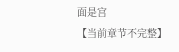面是宫
【当前章节不完整】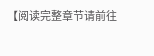【阅读完整章节请前往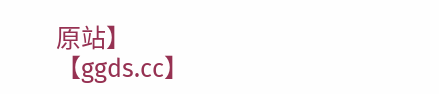原站】
【ggds.cc】